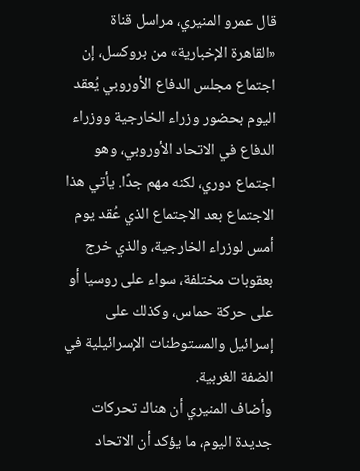قال عمرو المنيري، مراسل قناة «القاهرة الإخبارية» من بروكسل، إن اجتماع مجلس الدفاع الأوروبي يُعقد اليوم بحضور وزراء الخارجية ووزراء الدفاع في الاتحاد الأوروبي، وهو اجتماع دوري، لكنه مهم جدًا. يأتي هذا الاجتماع بعد الاجتماع الذي عُقد يوم أمس لوزراء الخارجية، والذي خرج بعقوبات مختلفة، سواء على روسيا أو على حركة حماس، وكذلك على إسرائيل والمستوطنات الإسرائيلية في الضفة الغربية.
وأضاف المنيري أن هناك تحركات جديدة اليوم، ما يؤكد أن الاتحاد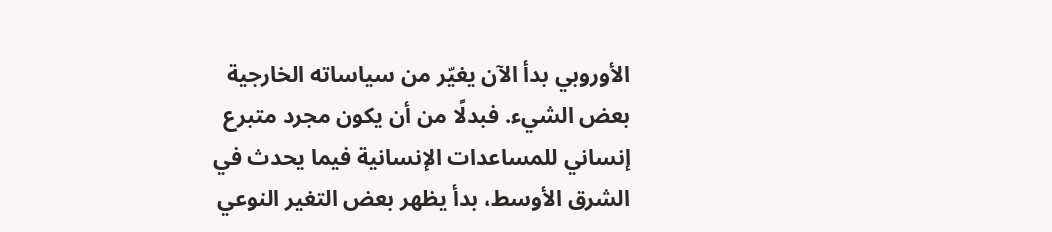الأوروبي بدأ الآن يغيّر من سياساته الخارجية بعض الشيء. فبدلًا من أن يكون مجرد متبرع إنساني للمساعدات الإنسانية فيما يحدث في الشرق الأوسط، بدأ يظهر بعض التغير النوعي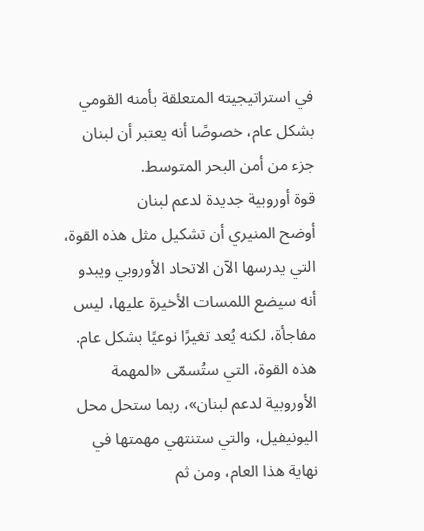في استراتيجيته المتعلقة بأمنه القومي بشكل عام، خصوصًا أنه يعتبر أن لبنان جزء من أمن البحر المتوسط.
قوة أوروبية جديدة لدعم لبنان
أوضح المنيري أن تشكيل مثل هذه القوة، التي يدرسها الآن الاتحاد الأوروبي ويبدو أنه سيضع اللمسات الأخيرة عليها، ليس مفاجأة، لكنه يُعد تغيرًا نوعيًا بشكل عام. هذه القوة، التي ستُسمّى «المهمة الأوروبية لدعم لبنان»، ربما ستحل محل اليونيفيل، والتي ستنتهي مهمتها في نهاية هذا العام، ومن ثم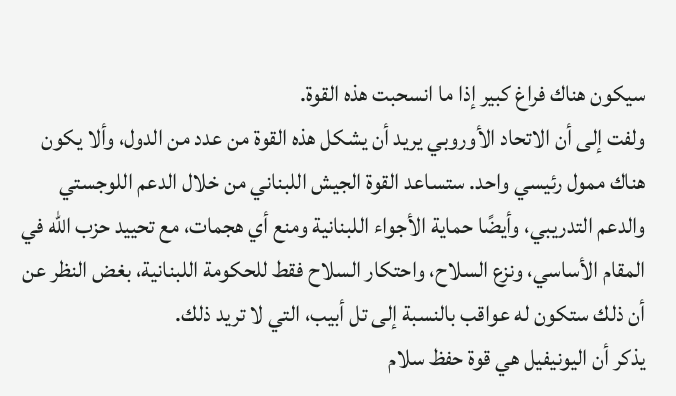سيكون هناك فراغ كبير إذا ما انسحبت هذه القوة.
ولفت إلى أن الاتحاد الأوروبي يريد أن يشكل هذه القوة من عدد من الدول، وألا يكون هناك ممول رئيسي واحد. ستساعد القوة الجيش اللبناني من خلال الدعم اللوجستي والدعم التدريبي، وأيضًا حماية الأجواء اللبنانية ومنع أي هجمات، مع تحييد حزب الله في المقام الأساسي، ونزع السلاح، واحتكار السلاح فقط للحكومة اللبنانية، بغض النظر عن أن ذلك ستكون له عواقب بالنسبة إلى تل أبيب، التي لا تريد ذلك.
يذكر أن اليونيفيل هي قوة حفظ سلام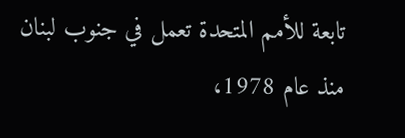تابعة للأمم المتحدة تعمل في جنوب لبنان منذ عام 1978،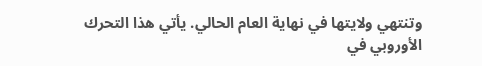وتنتهي ولايتها في نهاية العام الحالي. يأتي هذا التحرك الأوروبي في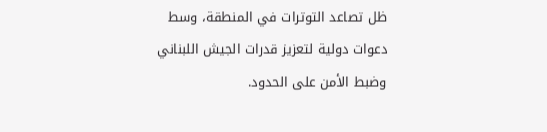ظل تصاعد التوترات في المنطقة، وسط دعوات دولية لتعزيز قدرات الجيش اللبناني وضبط الأمن على الحدود.